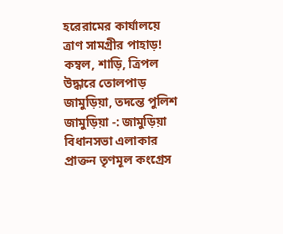হরেরামের কার্যালয়ে ত্রাণ সামগ্রীর পাহাড়! কম্বল, শাড়ি, ত্রিপল উদ্ধারে তোলপাড় জামুড়িয়া, তদন্তে পুলিশ
জামুড়িয়া -: জামুড়িয়া বিধানসভা এলাকার প্রাক্তন তৃণমূল কংগ্রেস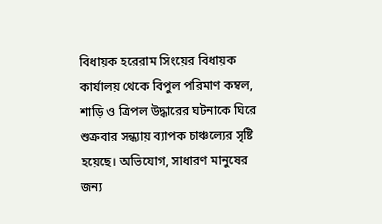বিধায়ক হরেরাম সিংয়ের বিধায়ক কার্যালয় থেকে বিপুল পরিমাণ কম্বল, শাড়ি ও ত্রিপল উদ্ধারের ঘটনাকে ঘিরে শুক্রবার সন্ধ্যায় ব্যাপক চাঞ্চল্যের সৃষ্টি হয়েছে। অভিযোগ, সাধারণ মানুষের জন্য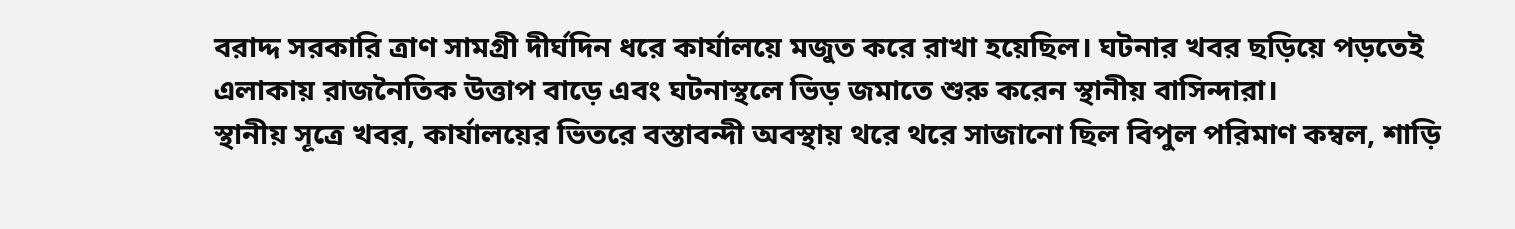বরাদ্দ সরকারি ত্রাণ সামগ্রী দীর্ঘদিন ধরে কার্যালয়ে মজুত করে রাখা হয়েছিল। ঘটনার খবর ছড়িয়ে পড়তেই এলাকায় রাজনৈতিক উত্তাপ বাড়ে এবং ঘটনাস্থলে ভিড় জমাতে শুরু করেন স্থানীয় বাসিন্দারা।
স্থানীয় সূত্রে খবর, কার্যালয়ের ভিতরে বস্তাবন্দী অবস্থায় থরে থরে সাজানো ছিল বিপুল পরিমাণ কম্বল, শাড়ি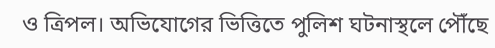ও ত্রিপল। অভিযোগের ভিত্তিতে পুলিশ ঘটনাস্থলে পৌঁছে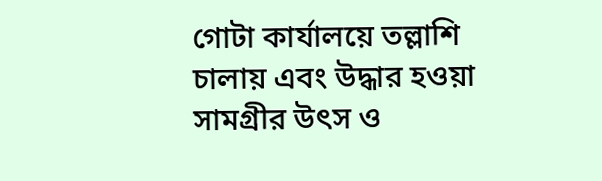গোটা কার্যালয়ে তল্লাশি চালায় এবং উদ্ধার হওয়া সামগ্রীর উৎস ও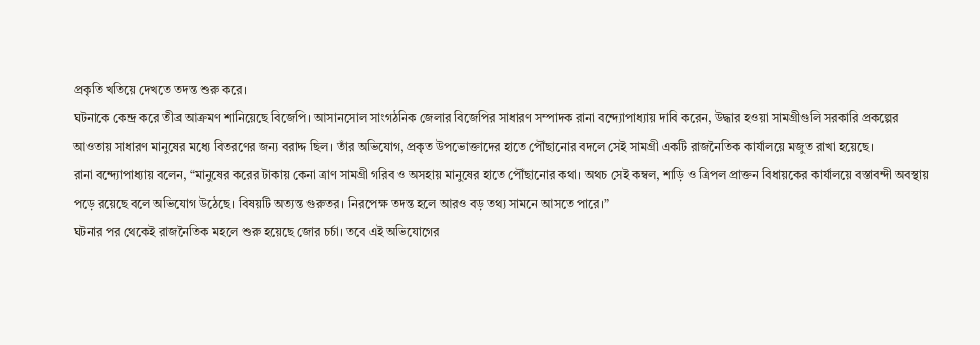প্রকৃতি খতিয়ে দেখতে তদন্ত শুরু করে।
ঘটনাকে কেন্দ্র করে তীব্র আক্রমণ শানিয়েছে বিজেপি। আসানসোল সাংগঠনিক জেলার বিজেপির সাধারণ সম্পাদক রানা বন্দ্যোপাধ্যায় দাবি করেন, উদ্ধার হওয়া সামগ্রীগুলি সরকারি প্রকল্পের আওতায় সাধারণ মানুষের মধ্যে বিতরণের জন্য বরাদ্দ ছিল। তাঁর অভিযোগ, প্রকৃত উপভোক্তাদের হাতে পৌঁছানোর বদলে সেই সামগ্রী একটি রাজনৈতিক কার্যালয়ে মজুত রাখা হয়েছে।
রানা বন্দ্যোপাধ্যায় বলেন, “মানুষের করের টাকায় কেনা ত্রাণ সামগ্রী গরিব ও অসহায় মানুষের হাতে পৌঁছানোর কথা। অথচ সেই কম্বল, শাড়ি ও ত্রিপল প্রাক্তন বিধায়কের কার্যালয়ে বস্তাবন্দী অবস্থায় পড়ে রয়েছে বলে অভিযোগ উঠেছে। বিষয়টি অত্যন্ত গুরুতর। নিরপেক্ষ তদন্ত হলে আরও বড় তথ্য সামনে আসতে পারে।”
ঘটনার পর থেকেই রাজনৈতিক মহলে শুরু হয়েছে জোর চর্চা। তবে এই অভিযোগের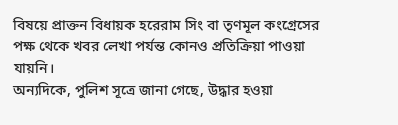বিষয়ে প্রাক্তন বিধায়ক হরেরাম সিং বা তৃণমূল কংগ্রেসের পক্ষ থেকে খবর লেখা পর্যন্ত কোনও প্রতিক্রিয়া পাওয়া যায়নি।
অন্যদিকে, পুলিশ সূত্রে জানা গেছে, উদ্ধার হওয়া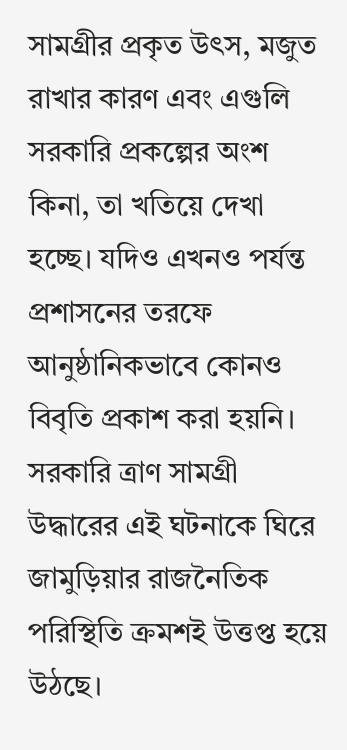সামগ্রীর প্রকৃত উৎস, মজুত রাখার কারণ এবং এগুলি সরকারি প্রকল্পের অংশ কিনা, তা খতিয়ে দেখা হচ্ছে। যদিও এখনও পর্যন্ত প্রশাসনের তরফে আনুষ্ঠানিকভাবে কোনও বিবৃতি প্রকাশ করা হয়নি।
সরকারি ত্রাণ সামগ্রী উদ্ধারের এই ঘটনাকে ঘিরে জামুড়িয়ার রাজনৈতিক পরিস্থিতি ক্রমশই উত্তপ্ত হয়ে উঠছে।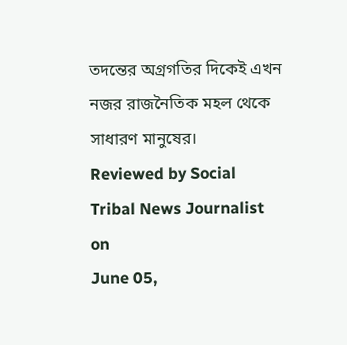তদন্তের অগ্রগতির দিকেই এখন নজর রাজনৈতিক মহল থেকে সাধারণ মানুষের।
Reviewed by Social Tribal News Journalist
on
June 05,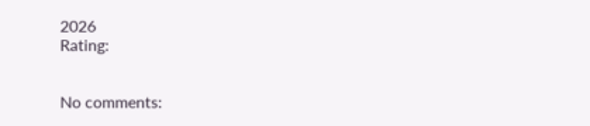2026
Rating:


No comments: